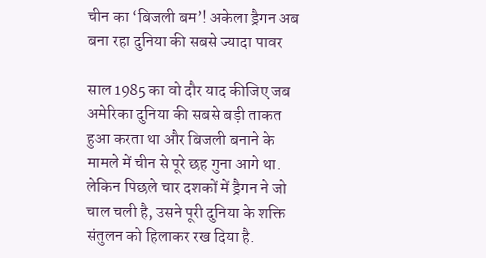चीन का ‘बिजली बम’! अकेला ड्रैगन अब बना रहा दुनिया की सबसे ज्यादा पावर

साल 1985 का वो दौर याद कीजिए जब अमेरिका दुनिया की सबसे बड़ी ताकत हुआ करता था और बिजली बनाने के मामले में चीन से पूरे छह गुना आगे था. लेकिन पिछले चार दशकों में ड्रैगन ने जो चाल चली है, उसने पूरी दुनिया के शक्ति संतुलन को हिलाकर रख दिया है.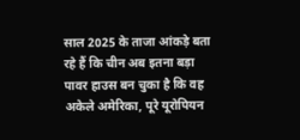साल 2025 के ताजा आंकड़े बता रहे हैं कि चीन अब इतना बड़ा पावर हाउस बन चुका है कि वह अकेले अमेरिका, पूरे यूरोपियन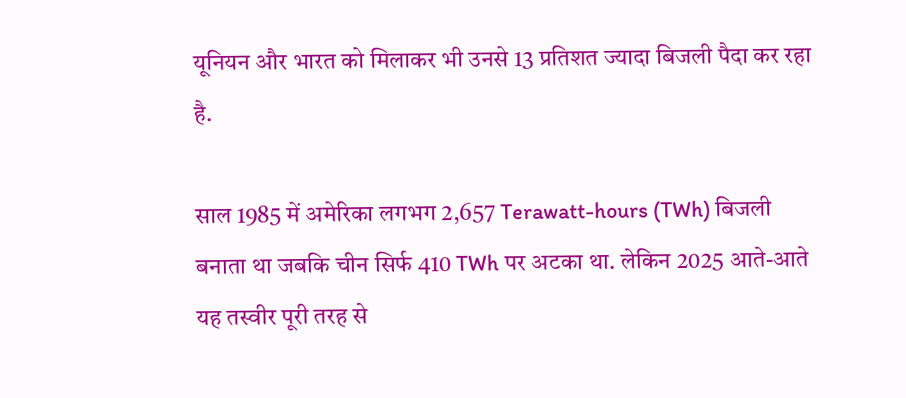यूनियन और भारत को मिलाकर भी उनसे 13 प्रतिशत ज्यादा बिजली पैदा कर रहा है.

साल 1985 में अमेरिका लगभग 2,657 Terawatt-hours (TWh) बिजली बनाता था जबकि चीन सिर्फ 410 TWh पर अटका था. लेकिन 2025 आते-आते यह तस्वीर पूरी तरह से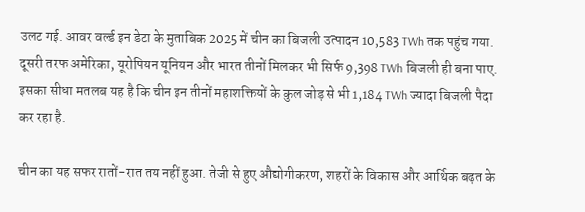उलट गई. आवर वर्ल्ड इन डेटा के मुताबिक 2025 में चीन का बिजली उत्पादन 10,583 TWh तक पहुंच गया. दूसरी तरफ अमेरिका, यूरोपियन यूनियन और भारत तीनों मिलकर भी सिर्फ 9,398 TWh बिजली ही बना पाए. इसका सीधा मतलब यह है कि चीन इन तीनों महाशक्तियों के कुल जोड़ से भी 1,184 TWh ज्यादा बिजली पैदा कर रहा है.

चीन का यह सफर रातों-रात तय नहीं हुआ. तेजी से हुए औद्योगीकरण, शहरों के विकास और आर्थिक बढ़त के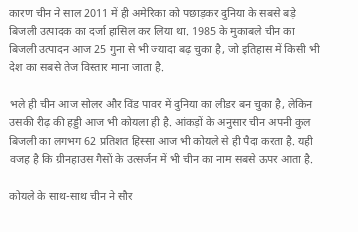कारण चीन ने साल 2011 में ही अमेरिका को पछाड़कर दुनिया के सबसे बड़े बिजली उत्पादक का दर्जा हासिल कर लिया था. 1985 के मुकाबले चीन का बिजली उत्पादन आज 25 गुना से भी ज्यादा बढ़ चुका है, जो इतिहास में किसी भी देश का सबसे तेज विस्तार माना जाता है.

भले ही चीन आज सोलर और विंड पावर में दुनिया का लीडर बन चुका है, लेकिन उसकी रीढ़ की हड्डी आज भी कोयला ही है. आंकड़ों के अनुसार चीन अपनी कुल बिजली का लगभग 62 प्रतिशत हिस्सा आज भी कोयले से ही पैदा करता है. यही वजह है कि ग्रीनहाउस गैसों के उत्सर्जन में भी चीन का नाम सबसे ऊपर आता है.

कोयले के साथ-साथ चीन ने सौर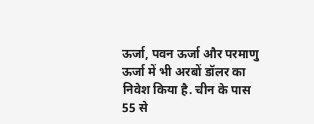ऊर्जा, पवन ऊर्जा और परमाणु ऊर्जा में भी अरबों डॉलर का निवेश किया है. चीन के पास 55 से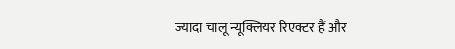ज्यादा चालू न्यूक्लियर रिएक्टर हैं और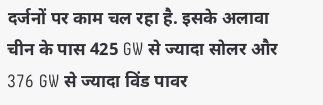दर्जनों पर काम चल रहा है. इसके अलावा चीन के पास 425 GW से ज्यादा सोलर और 376 GW से ज्यादा विंड पावर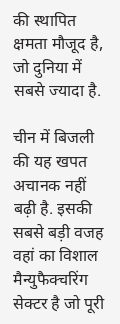की स्थापित क्षमता मौजूद है, जो दुनिया में सबसे ज्यादा है.

चीन में बिजली की यह खपत अचानक नहीं बढ़ी है. इसकी सबसे बड़ी वजह वहां का विशाल मैन्युफैक्चरिंग सेक्टर है जो पूरी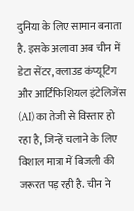दुनिया के लिए सामान बनाता है. इसके अलावा अब चीन में डेटा सेंटर, क्लाउड कंप्यूटिंग और आर्टिफिशियल इंटेलिजेंस (AI) का तेजी से विस्तार हो रहा है, जिन्हें चलाने के लिए विशाल मात्रा में बिजली की जरूरत पड़ रही है. चीन ने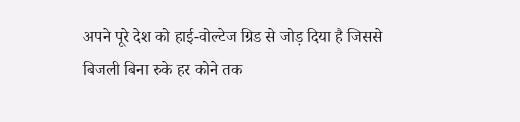अपने पूरे देश को हाई-वोल्टेज ग्रिड से जोड़ दिया है जिससे बिजली बिना रुके हर कोने तक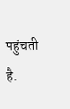पहुंचती है.